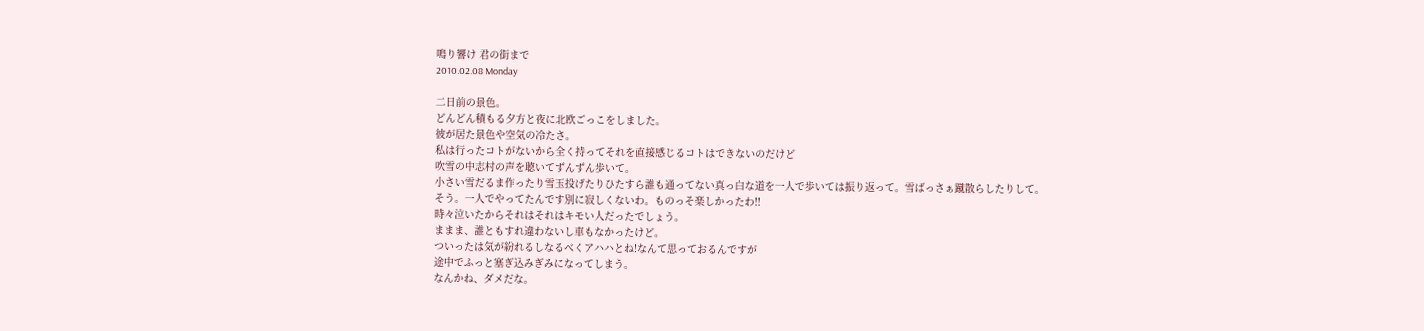鳴り響け 君の街まで
2010.02.08 Monday

二日前の景色。
どんどん積もる夕方と夜に北欧ごっこをしました。
彼が居た景色や空気の冷たさ。
私は行ったコトがないから全く持ってそれを直接感じるコトはできないのだけど
吹雪の中志村の声を聴いてずんずん歩いて。
小さい雪だるま作ったり雪玉投げたりひたすら誰も通ってない真っ白な道を一人で歩いては振り返って。雪ばっさぁ蹴散らしたりして。
そう。一人でやってたんです別に寂しくないわ。ものっそ楽しかったわ!!
時々泣いたからそれはそれはキモい人だったでしょう。
ままま、誰ともすれ違わないし車もなかったけど。
ついったは気が紛れるしなるべくアハハとね!なんて思っておるんですが
途中でふっと塞ぎ込みぎみになってしまう。
なんかね、ダメだな。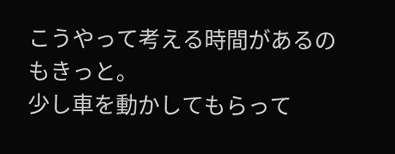こうやって考える時間があるのもきっと。
少し車を動かしてもらって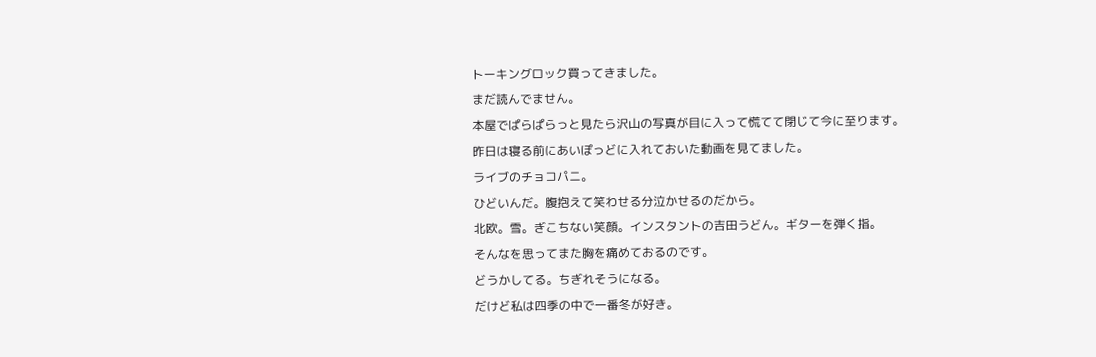トーキングロック買ってきました。
まだ読んでません。
本屋でぱらぱらっと見たら沢山の写真が目に入って慌てて閉じて今に至ります。
昨日は寝る前にあいぽっどに入れておいた動画を見てました。
ライブのチョコパニ。
ひどいんだ。腹抱えて笑わせる分泣かせるのだから。
北欧。雪。ぎこちない笑顔。インスタントの吉田うどん。ギターを弾く指。
そんなを思ってまた胸を痛めておるのです。
どうかしてる。ちぎれそうになる。
だけど私は四季の中で一番冬が好き。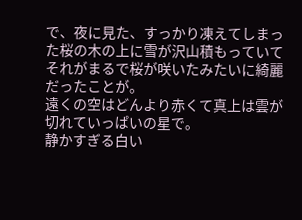で、夜に見た、すっかり凍えてしまった桜の木の上に雪が沢山積もっていて
それがまるで桜が咲いたみたいに綺麗だったことが。
遠くの空はどんより赤くて真上は雲が切れていっぱいの星で。
静かすぎる白い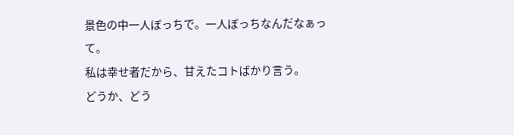景色の中一人ぼっちで。一人ぼっちなんだなぁって。
私は幸せ者だから、甘えたコトばかり言う。
どうか、どう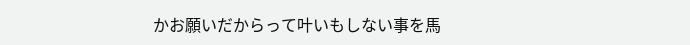かお願いだからって叶いもしない事を馬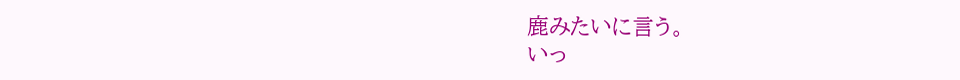鹿みたいに言う。
いっ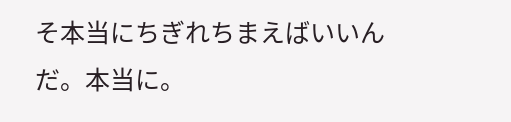そ本当にちぎれちまえばいいんだ。本当に。